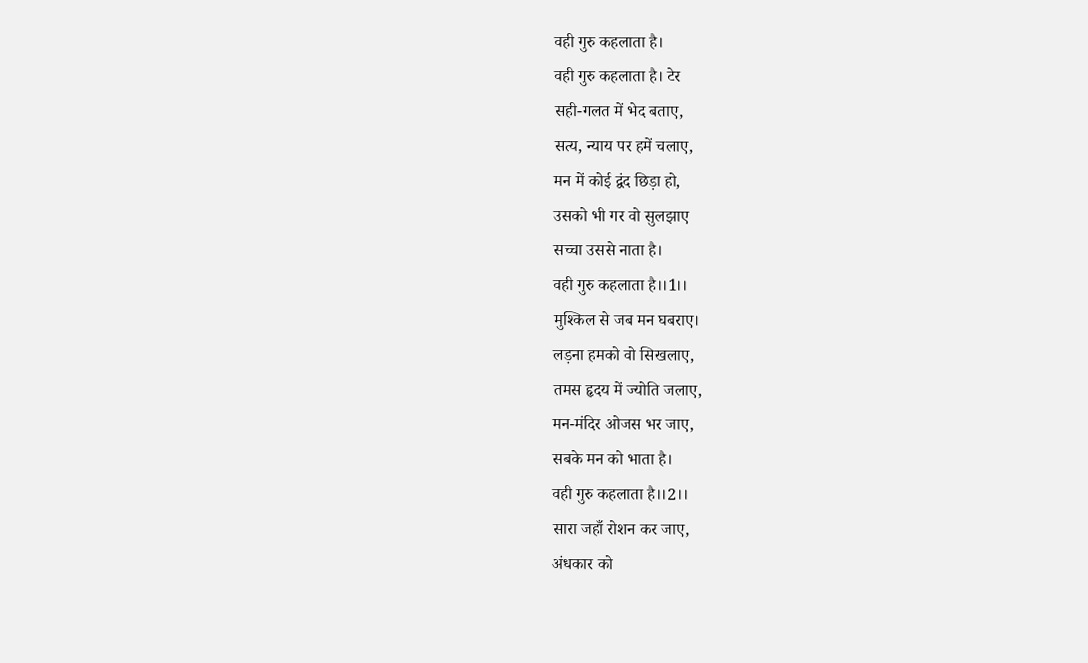वही गुरु कहलाता है।
वही गुरु कहलाता है। टेर
सही-गलत में भेद बताए,
सत्य, न्याय पर हमें चलाए,
मन में कोई द्वंद छिड़ा हो,
उसको भी गर वो सुलझाए
सच्चा उससे नाता है।
वही गुरु कहलाता है।।1।।
मुश्किल से जब मन घबराए।
लड़ना हमको वो सिखलाए,
तमस हृदय में ज्योति जलाए,
मन-मंदिर ओजस भर जाए,
सबके मन को भाता है।
वही गुरु कहलाता है।।2।।
सारा जहाँ रोशन कर जाए,
अंधकार को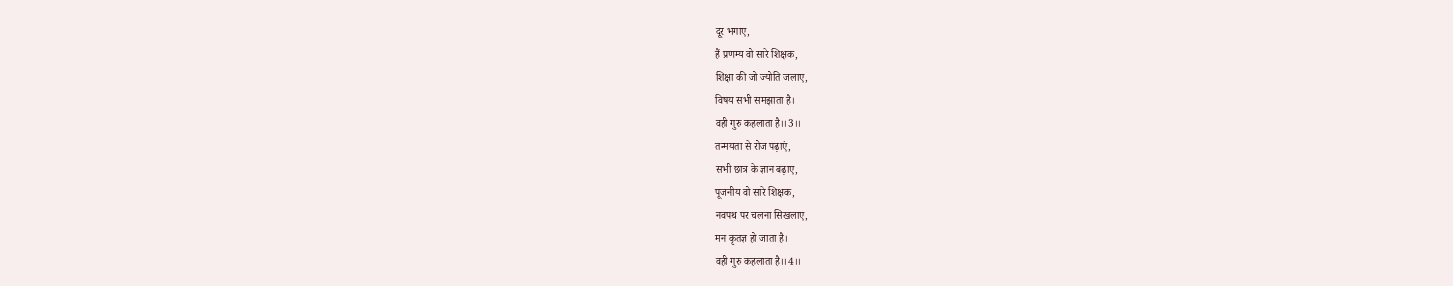दूर भगाए,
हैं प्रणम्य वो सारे शिक्षक,
शिक्षा की जो ज्योति जलाए,
विषय सभी समझाता है।
वही गुरु कहलाता है।।3।।
तन्मयता से रोज पढ़ाएं,
सभी छात्र के ज्ञान बढ़ाए,
पूजनीय वो सारे शिक्षक,
नवपथ पर चलना सिखलाए,
मन कृतज्ञ हो जाता है।
वही गुरु कहलाता है।।4।।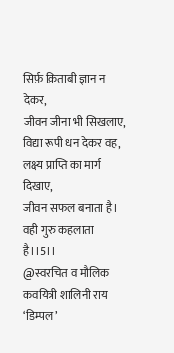सिर्फ़ क़िताबी ज्ञान न देकर,
जीवन जीना भी सिखलाए,
विद्या रूपी धन देकर वह,
लक्ष्य प्राप्ति का मार्ग दिखाए,
जीवन सफल बनाता है।
वही गुरु कहलाता है।।5।।
@स्वरचित व मौलिक
कवयित्री शालिनी राय ‘डिम्पल’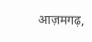आज़मगढ़,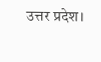उत्तर प्रदेश।